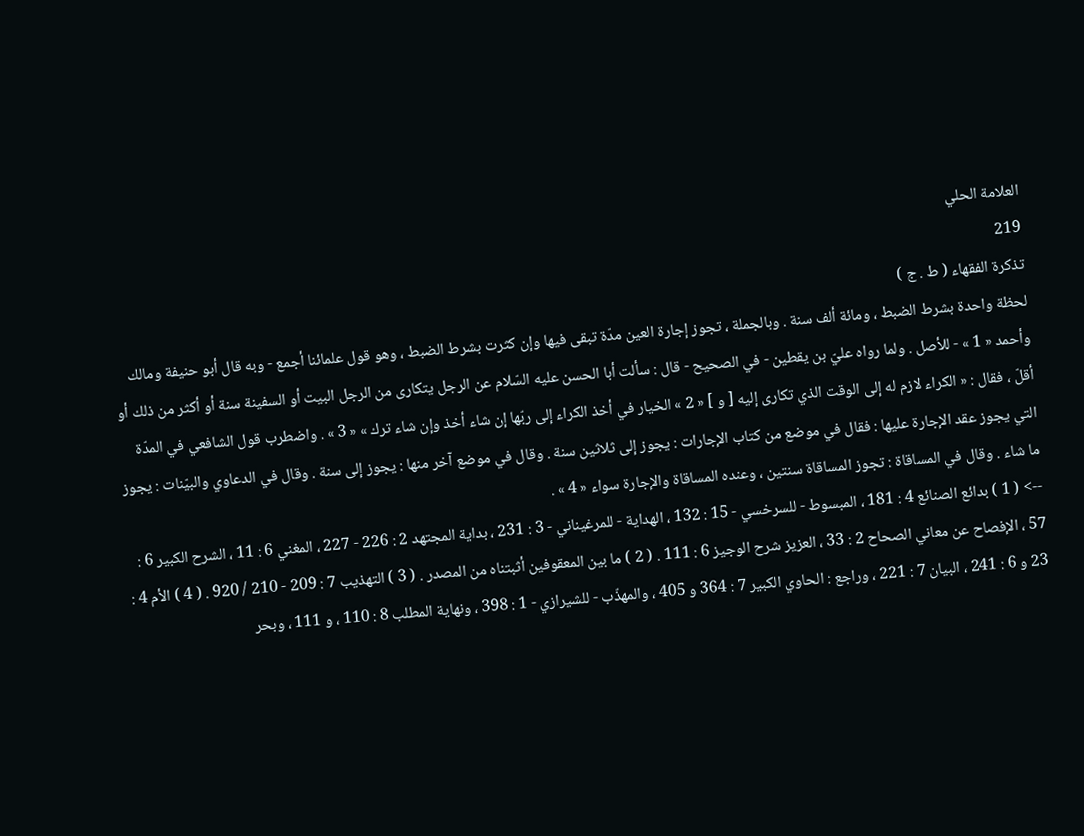العلامة الحلي
219
تذكرة الفقهاء ( ط . ج )
لحظة واحدة بشرط الضبط ، ومائة ألف سنة . وبالجملة ، تجوز إجارة العين مدّة تبقى فيها وإن كثرت بشرط الضبط ، وهو قول علمائنا أجمع - وبه قال أبو حنيفة ومالك وأحمد « 1 » - للأصل . ولما رواه عليّ بن يقطين - في الصحيح - قال : سألت أبا الحسن عليه السّلام عن الرجل يتكارى من الرجل البيت أو السفينة سنة أو أكثر من ذلك أو أقلّ ، فقال : « الكراء لازم له إلى الوقت الذي تكارى إليه [ و ] « 2 » الخيار في أخذ الكراء إلى ربّها إن شاء أخذ وإن شاء ترك » « 3 » . واضطرب قول الشافعي في المدّة التي يجوز عقد الإجارة عليها : فقال في موضع من كتاب الإجارات : يجوز إلى ثلاثين سنة . وقال في موضع آخر منها : يجوز إلى سنة . وقال في الدعاوي والبيّنات : يجوز ما شاء . وقال في المساقاة : تجوز المساقاة سنتين ، وعنده المساقاة والإجارة سواء « 4 » .
--> ( 1 ) بدائع الصنائع 4 : 181 ، المبسوط - للسرخسي - 15 : 132 ، الهداية - للمرغيناني - 3 : 231 ، بداية المجتهد 2 : 226 - 227 ، المغني 6 : 11 ، الشرح الكبير 6 : 57 ، الإفصاح عن معاني الصحاح 2 : 33 ، العزيز شرح الوجيز 6 : 111 . ( 2 ) ما بين المعقوفين أثبتناه من المصدر . ( 3 ) التهذيب 7 : 209 - 210 / 920 . ( 4 ) الأم 4 : 23 و 6 : 241 ، البيان 7 : 221 ، وراجع : الحاوي الكبير 7 : 364 و 405 ، والمهذّب - للشيرازي - 1 : 398 ، ونهاية المطلب 8 : 110 ، و 111 ، وبحر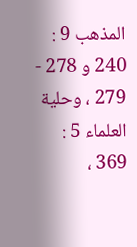المذهب 9 : 240 و 278 - 279 ، وحلية العلماء 5 : 369 ،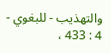والتهذيب - للبغوي - 4 : 433 ،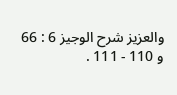والعزيز شرح الوجيز 6 : 66 و 110 - 111 .